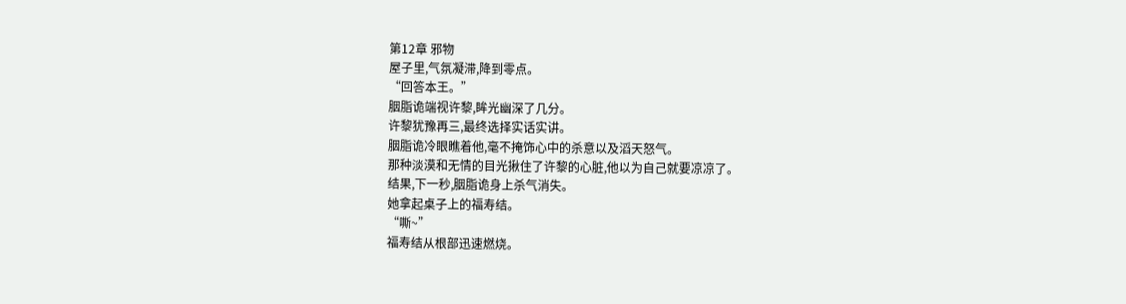第12章 邪物
屋子里,气氛凝滞,降到零点。
“回答本王。”
胭脂诡端视许黎,眸光幽深了几分。
许黎犹豫再三,最终选择实话实讲。
胭脂诡冷眼瞧着他,毫不掩饰心中的杀意以及滔天怒气。
那种淡漠和无情的目光揪住了许黎的心脏,他以为自己就要凉凉了。
结果,下一秒,胭脂诡身上杀气消失。
她拿起桌子上的福寿结。
“嘶~”
福寿结从根部迅速燃烧。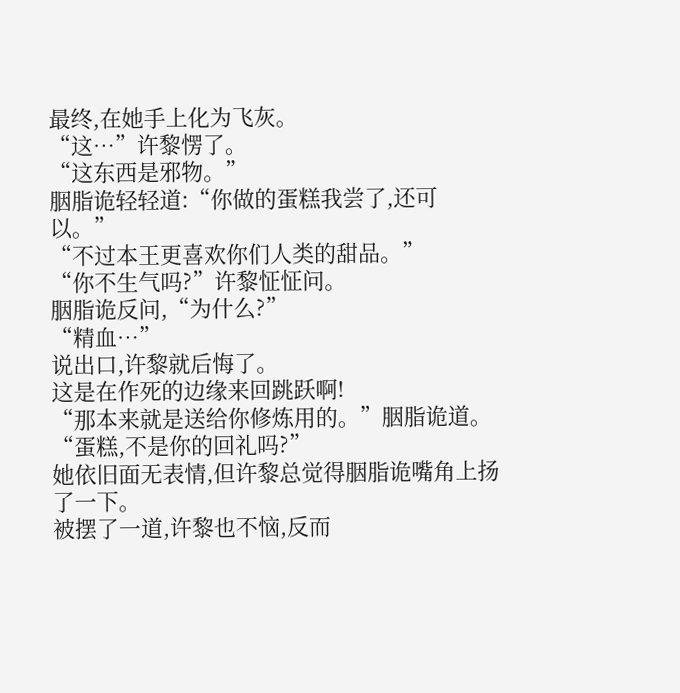最终,在她手上化为飞灰。
“这…”许黎愣了。
“这东西是邪物。”
胭脂诡轻轻道:“你做的蛋糕我尝了,还可以。”
“不过本王更喜欢你们人类的甜品。”
“你不生气吗?”许黎怔怔问。
胭脂诡反问,“为什么?”
“精血…”
说出口,许黎就后悔了。
这是在作死的边缘来回跳跃啊!
“那本来就是送给你修炼用的。”胭脂诡道。
“蛋糕,不是你的回礼吗?”
她依旧面无表情,但许黎总觉得胭脂诡嘴角上扬了一下。
被摆了一道,许黎也不恼,反而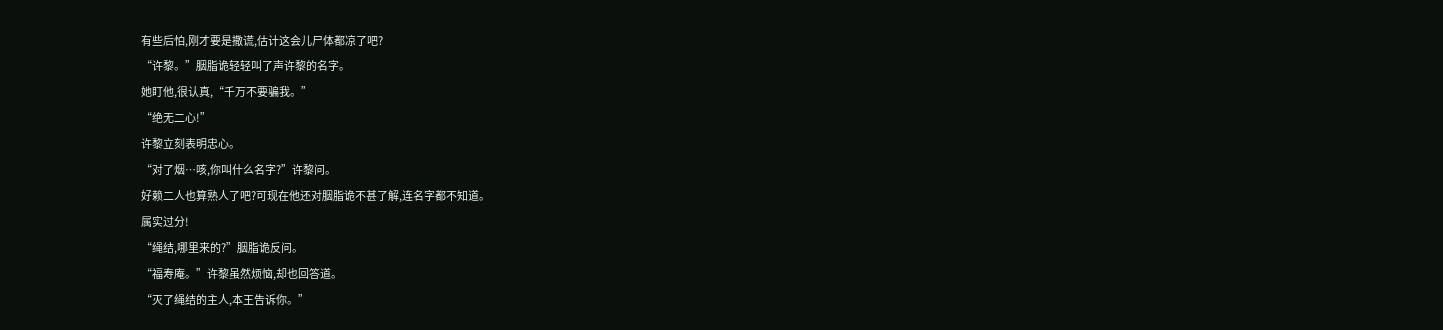有些后怕,刚才要是撒谎,估计这会儿尸体都凉了吧?
“许黎。”胭脂诡轻轻叫了声许黎的名字。
她盯他,很认真,“千万不要骗我。”
“绝无二心!”
许黎立刻表明忠心。
“对了烟…咳,你叫什么名字?”许黎问。
好赖二人也算熟人了吧?可现在他还对胭脂诡不甚了解,连名字都不知道。
属实过分!
“绳结,哪里来的?”胭脂诡反问。
“福寿庵。”许黎虽然烦恼,却也回答道。
“灭了绳结的主人,本王告诉你。”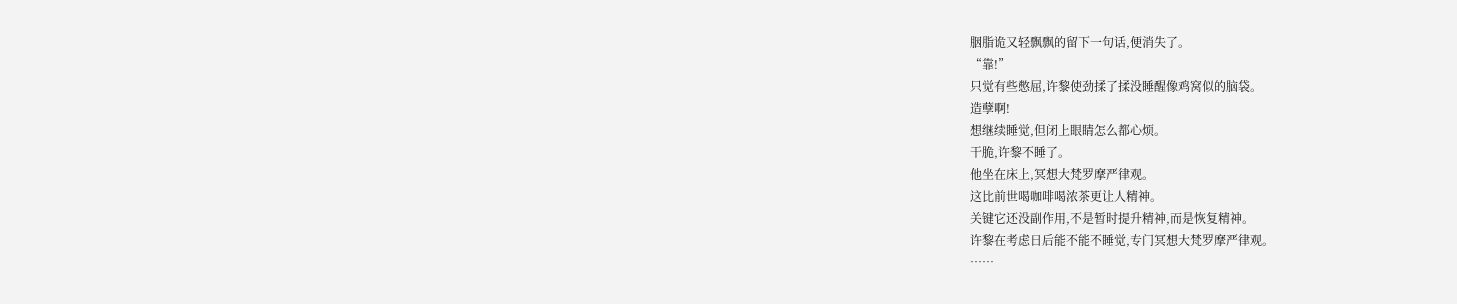胭脂诡又轻飘飘的留下一句话,便消失了。
“靠!”
只觉有些憋屈,许黎使劲揉了揉没睡醒像鸡窝似的脑袋。
造孽啊!
想继续睡觉,但闭上眼睛怎么都心烦。
干脆,许黎不睡了。
他坐在床上,冥想大梵罗摩严律观。
这比前世喝咖啡喝浓茶更让人精神。
关键它还没副作用,不是暂时提升精神,而是恢复精神。
许黎在考虑日后能不能不睡觉,专门冥想大梵罗摩严律观。
……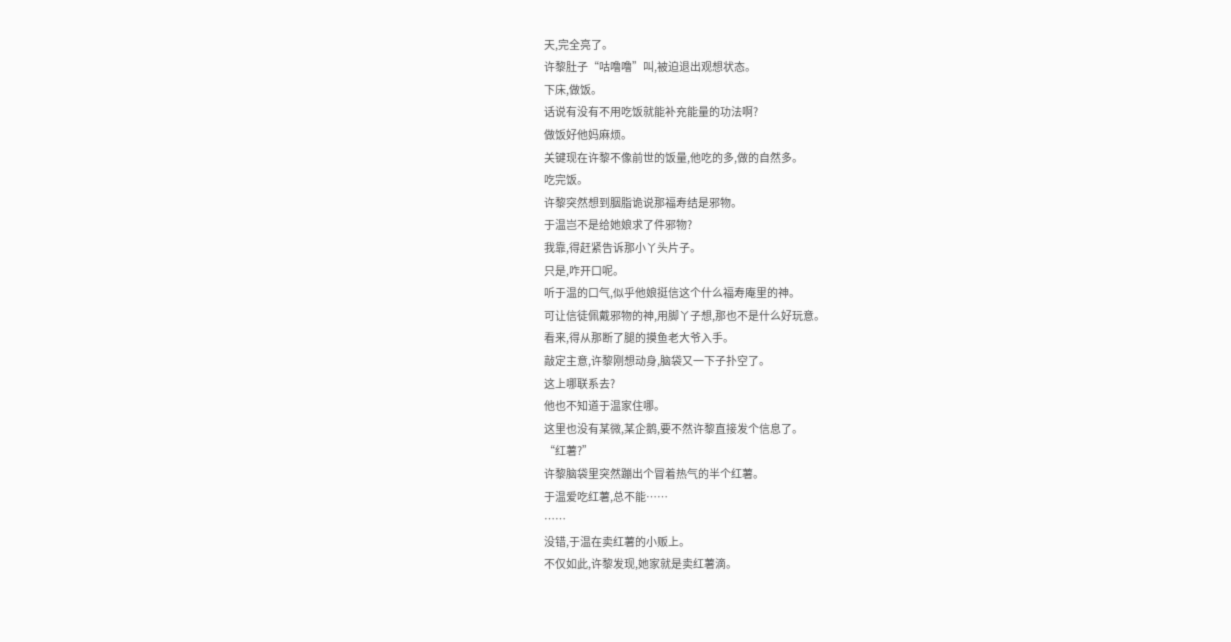天,完全亮了。
许黎肚子“咕噜噜”叫,被迫退出观想状态。
下床,做饭。
话说有没有不用吃饭就能补充能量的功法啊?
做饭好他妈麻烦。
关键现在许黎不像前世的饭量,他吃的多,做的自然多。
吃完饭。
许黎突然想到胭脂诡说那福寿结是邪物。
于温岂不是给她娘求了件邪物?
我靠,得赶紧告诉那小丫头片子。
只是,咋开口呢。
听于温的口气,似乎他娘挺信这个什么福寿庵里的神。
可让信徒佩戴邪物的神,用脚丫子想,那也不是什么好玩意。
看来,得从那断了腿的摸鱼老大爷入手。
敲定主意,许黎刚想动身,脑袋又一下子扑空了。
这上哪联系去?
他也不知道于温家住哪。
这里也没有某微,某企鹅,要不然许黎直接发个信息了。
“红薯?”
许黎脑袋里突然蹦出个冒着热气的半个红薯。
于温爱吃红薯,总不能……
……
没错,于温在卖红薯的小贩上。
不仅如此,许黎发现,她家就是卖红薯滴。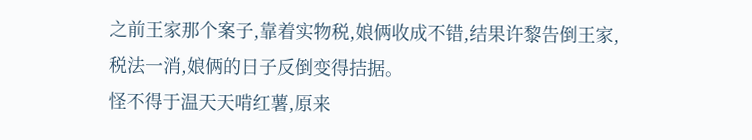之前王家那个案子,靠着实物税,娘俩收成不错,结果许黎告倒王家,税法一消,娘俩的日子反倒变得拮据。
怪不得于温天天啃红薯,原来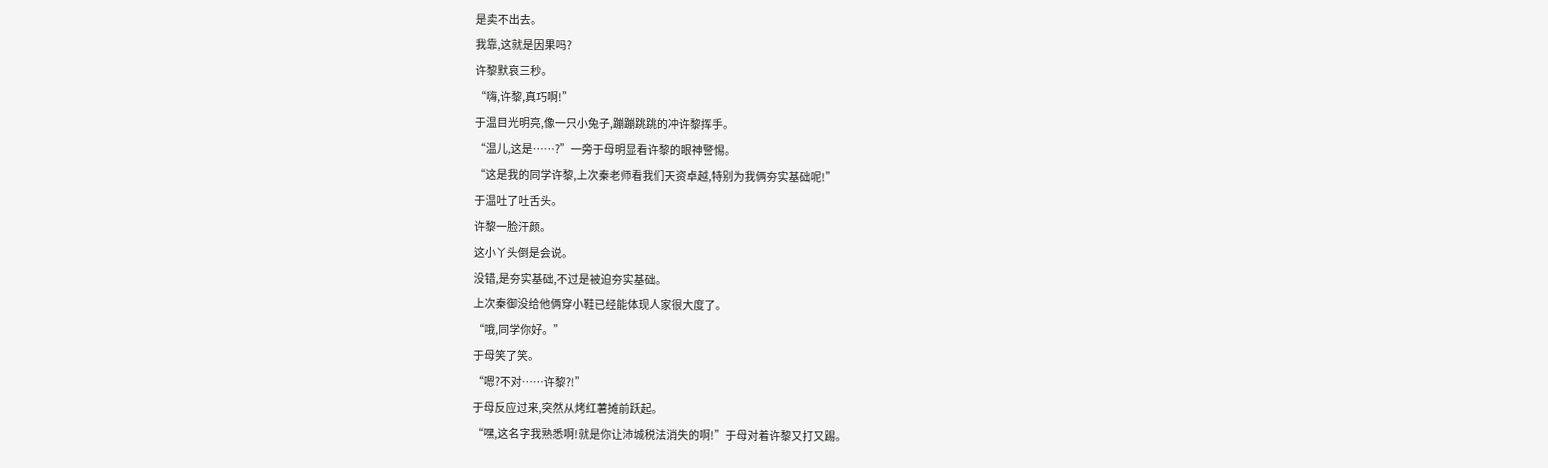是卖不出去。
我靠,这就是因果吗?
许黎默哀三秒。
“嗨,许黎,真巧啊!”
于温目光明亮,像一只小兔子,蹦蹦跳跳的冲许黎挥手。
“温儿,这是……?”一旁于母明显看许黎的眼神警惕。
“这是我的同学许黎,上次秦老师看我们天资卓越,特别为我俩夯实基础呢!”
于温吐了吐舌头。
许黎一脸汗颜。
这小丫头倒是会说。
没错,是夯实基础,不过是被迫夯实基础。
上次秦御没给他俩穿小鞋已经能体现人家很大度了。
“哦,同学你好。”
于母笑了笑。
“嗯?不对……许黎?!”
于母反应过来,突然从烤红薯摊前跃起。
“嘿,这名字我熟悉啊!就是你让沛城税法消失的啊!”于母对着许黎又打又踢。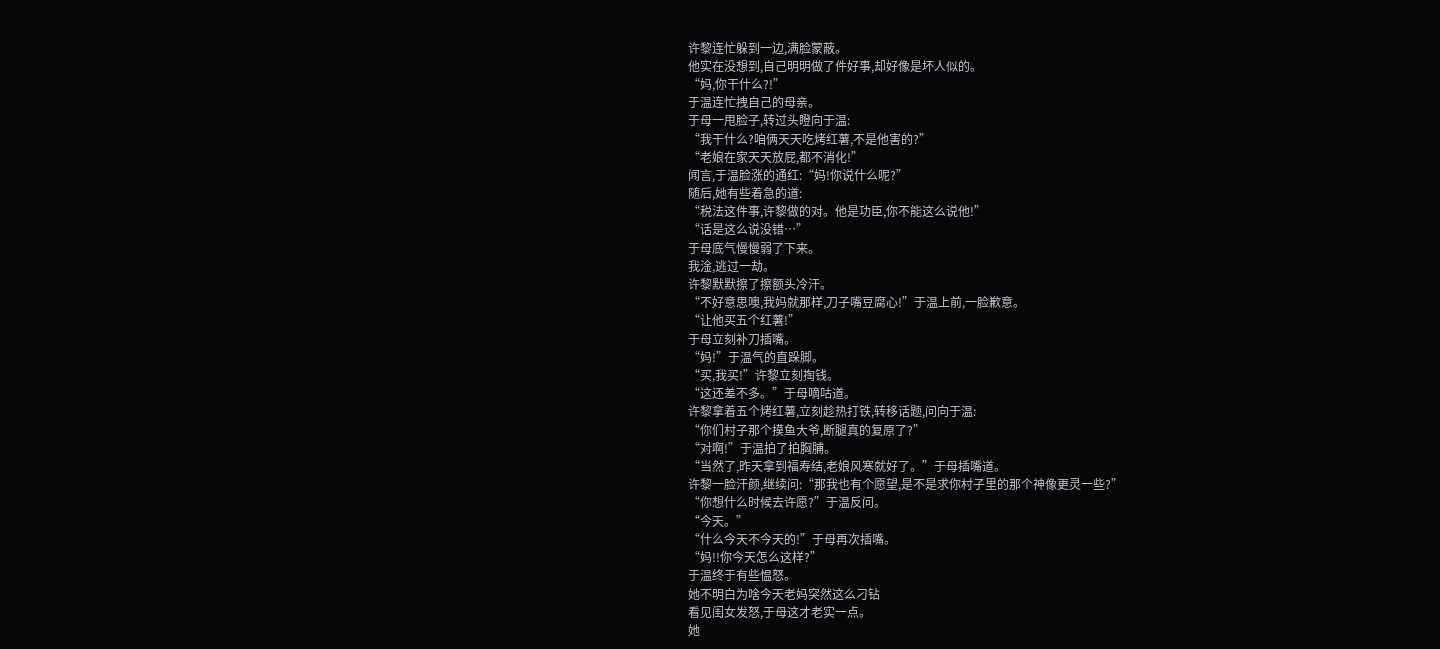许黎连忙躲到一边,满脸蒙蔽。
他实在没想到,自己明明做了件好事,却好像是坏人似的。
“妈,你干什么?!”
于温连忙拽自己的母亲。
于母一甩脸子,转过头瞪向于温:
“我干什么?咱俩天天吃烤红薯,不是他害的?”
“老娘在家天天放屁,都不消化!”
闻言,于温脸涨的通红:“妈!你说什么呢?”
随后,她有些着急的道:
“税法这件事,许黎做的对。他是功臣,你不能这么说他!”
“话是这么说没错…”
于母底气慢慢弱了下来。
我淦,逃过一劫。
许黎默默擦了擦额头冷汗。
“不好意思噢,我妈就那样,刀子嘴豆腐心!”于温上前,一脸歉意。
“让他买五个红薯!”
于母立刻补刀插嘴。
“妈!”于温气的直跺脚。
“买,我买!”许黎立刻掏钱。
“这还差不多。”于母嘀咕道。
许黎拿着五个烤红薯,立刻趁热打铁,转移话题,问向于温:
“你们村子那个摸鱼大爷,断腿真的复原了?”
“对啊!”于温拍了拍胸脯。
“当然了,昨天拿到福寿结,老娘风寒就好了。”于母插嘴道。
许黎一脸汗颜,继续问:“那我也有个愿望,是不是求你村子里的那个神像更灵一些?”
“你想什么时候去许愿?”于温反问。
“今天。”
“什么今天不今天的!”于母再次插嘴。
“妈!!你今天怎么这样?”
于温终于有些愠怒。
她不明白为啥今天老妈突然这么刁钻
看见闺女发怒,于母这才老实一点。
她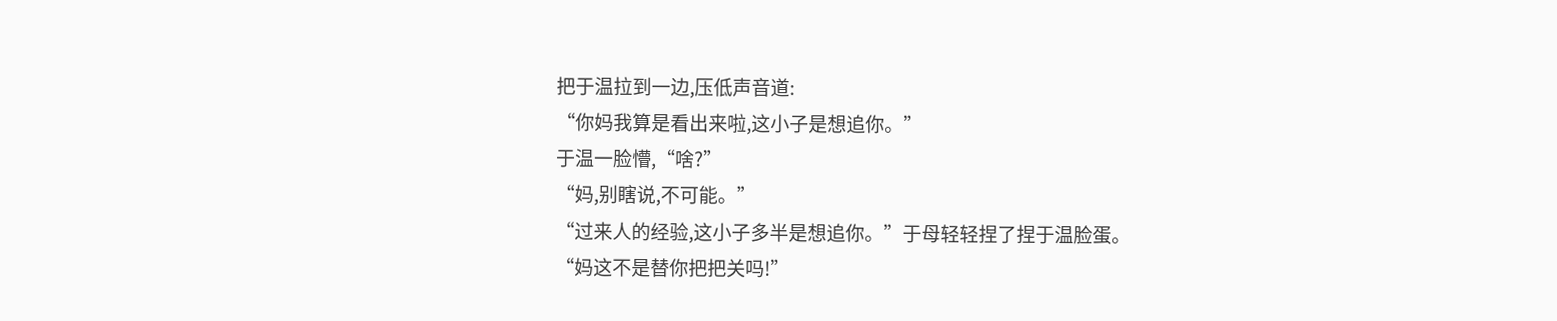把于温拉到一边,压低声音道:
“你妈我算是看出来啦,这小子是想追你。”
于温一脸懵,“啥?”
“妈,别瞎说,不可能。”
“过来人的经验,这小子多半是想追你。”于母轻轻捏了捏于温脸蛋。
“妈这不是替你把把关吗!”